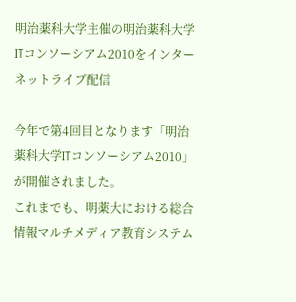明治薬科大学主催の明治薬科大学ITコンソーシアム2010をインターネットライブ配信

今年で第4回目となります「明治薬科大学ITコンソーシアム2010」が開催されました。
これまでも、明薬大における総合情報マルチメディア教育システム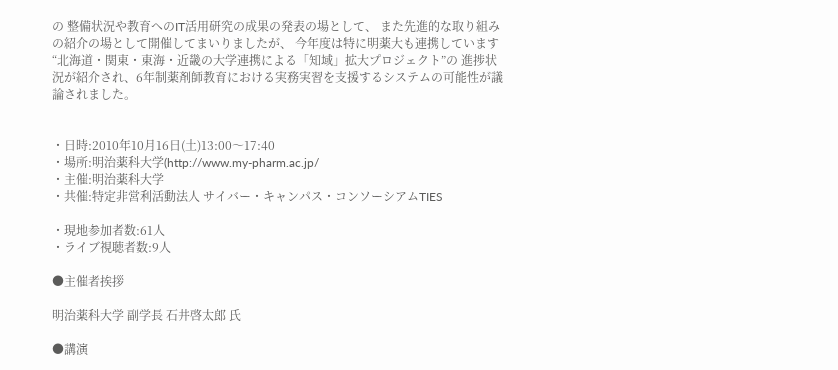の 整備状況や教育へのIT活用研究の成果の発表の場として、 また先進的な取り組みの紹介の場として開催してまいりましたが、 今年度は特に明薬大も連携しています“北海道・関東・東海・近畿の大学連携による「知域」拡大プロジェクト”の 進捗状況が紹介され、6年制薬剤師教育における実務実習を支援するシステムの可能性が議論されました。


・日時:2010年10月16日(土)13:00〜17:40
・場所:明治薬科大学(http://www.my-pharm.ac.jp/
・主催:明治薬科大学
・共催:特定非営利活動法人 サイバー・キャンパス・コンソーシアムTIES

・現地参加者数:61人
・ライブ視聴者数:9人

●主催者挨拶

明治薬科大学 副学長 石井啓太郎 氏

●講演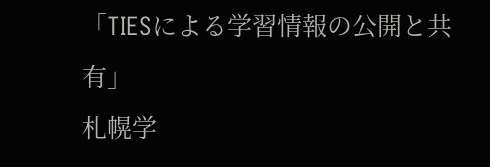「TIESによる学習情報の公開と共有」
札幌学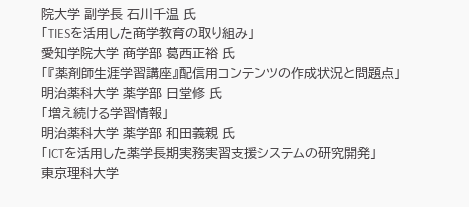院大学 副学長 石川千温 氏
「TIESを活用した商学教育の取り組み」
愛知学院大学 商学部 葛西正裕 氏
「『薬剤師生涯学習講座』配信用コンテンツの作成状況と問題点」
明治薬科大学 薬学部 日堂修 氏
「増え続ける学習情報」
明治薬科大学 薬学部 和田義親 氏
「ICTを活用した薬学長期実務実習支援システムの研究開発」
東京理科大学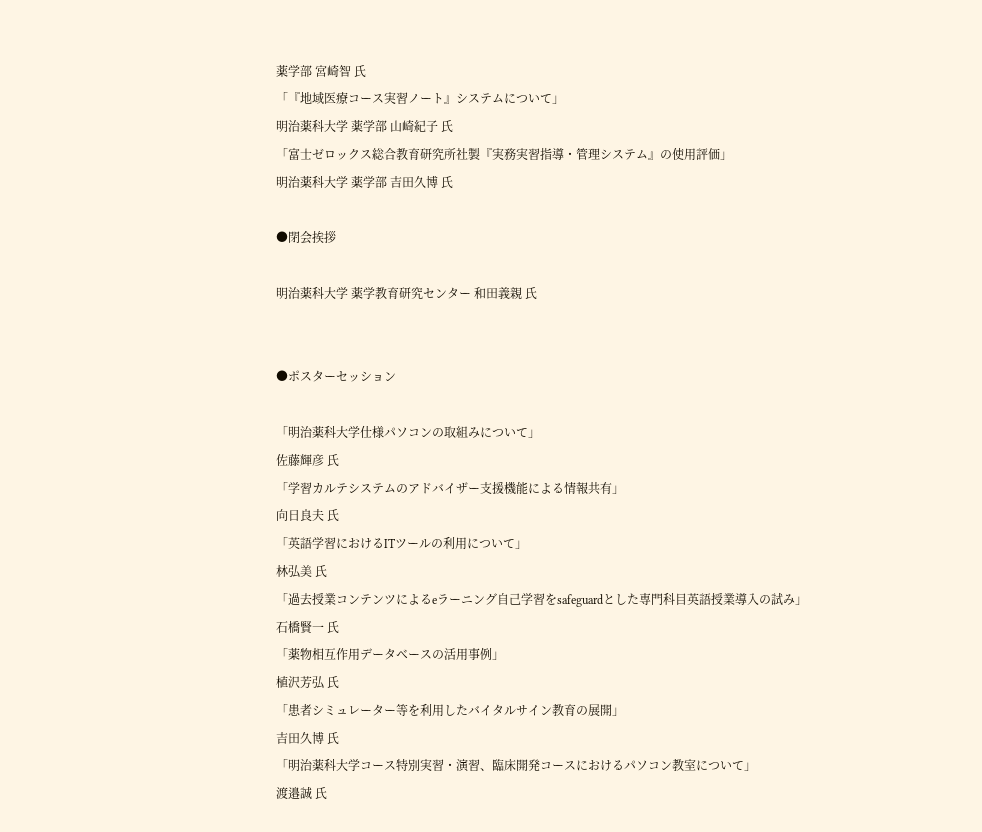薬学部 宮崎智 氏
「『地域医療コース実習ノート』システムについて」
明治薬科大学 薬学部 山崎紀子 氏
「富士ゼロックス総合教育研究所社製『実務実習指導・管理システム』の使用評価」
明治薬科大学 薬学部 吉田久博 氏

●閉会挨拶

明治薬科大学 薬学教育研究センター 和田義親 氏


●ポスターセッション

「明治薬科大学仕様パソコンの取組みについて」
佐藤輝彦 氏
「学習カルテシステムのアドバイザー支援機能による情報共有」
向日良夫 氏
「英語学習におけるITツールの利用について」
林弘美 氏
「過去授業コンテンツによるeラーニング自己学習をsafeguardとした専門科目英語授業導入の試み」
石橋賢一 氏
「薬物相互作用データベースの活用事例」
植沢芳弘 氏
「患者シミュレーター等を利用したバイタルサイン教育の展開」
吉田久博 氏
「明治薬科大学コース特別実習・演習、臨床開発コースにおけるパソコン教室について」
渡邉誠 氏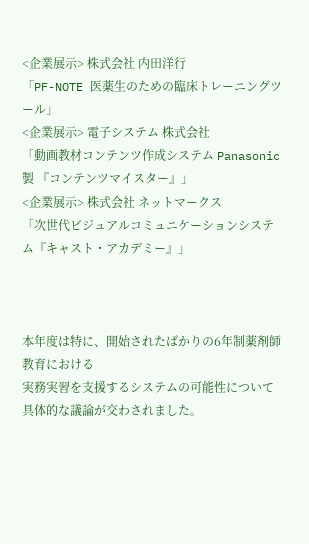<企業展示> 株式会社 内田洋行
「PF-NOTE 医薬生のための臨床トレーニングツール」
<企業展示> 電子システム 株式会社
「動画教材コンテンツ作成システム Panasonic製 『コンテンツマイスター』」
<企業展示> 株式会社 ネットマークス
「次世代ビジュアルコミュニケーションシステム『キャスト・アカデミー』」



本年度は特に、開始されたばかりの6年制薬剤師教育における
実務実習を支援するシステムの可能性について具体的な議論が交わされました。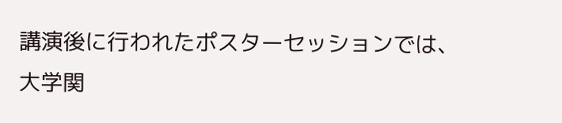講演後に行われたポスターセッションでは、
大学関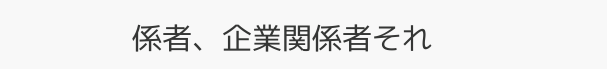係者、企業関係者それ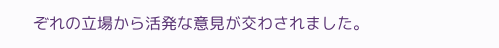ぞれの立場から活発な意見が交わされました。